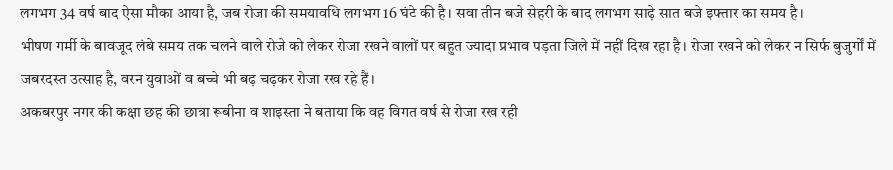लगभग 34 वर्ष बाद ऐसा मौका आया है, जब रोजा की समयावधि लगभग 16 घंटे की है। सवा तीन बजे सेहरी के बाद लगभग साढ़े सात बजे इफ्तार का समय है।
भीषण गर्मी के बावजूद लंबे समय तक चलने वाले रोजे को लेकर रोजा रखने वालों पर बहुत ज्यादा प्रभाव पड़ता जिले में नहीं दिख रहा है। रोजा रखने को लेकर न सिर्फ बुजुर्गों में जबरदस्त उत्साह है, वरन युवाओं व बच्चे भी बढ़ चढ़कर रोजा रख रहे हैं।
अकबरपुर नगर की कक्षा छह की छात्रा रूबीना व शाइस्ता ने बताया कि वह विगत वर्ष से रोजा रख रही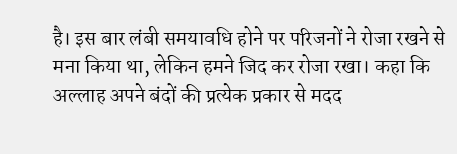है। इस बार लंबी समयावधि होने पर परिजनों ने रोजा रखने से मना किया था, लेकिन हमने जिद कर रोजा रखा। कहा कि अल्लाह अपने बंदों की प्रत्येक प्रकार से मदद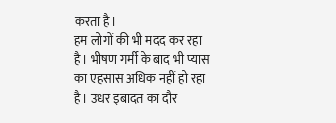करता है।
हम लोगों की भी मदद कर रहा है। भीषण गर्मी के बाद भी प्यास का एहसास अधिक नहीं हो रहा है। उधर इबादत का दौर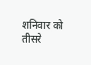शनिवार को तीसरे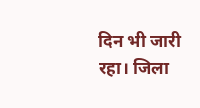दिन भी जारी रहा। जिला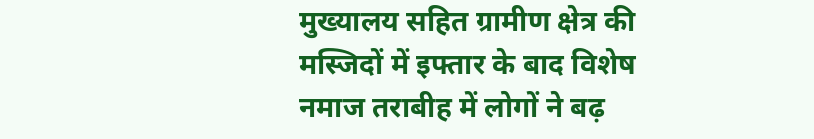मुख्यालय सहित ग्रामीण क्षेत्र की मस्जिदों में इफ्तार के बाद विशेष नमाज तराबीह में लोगों ने बढ़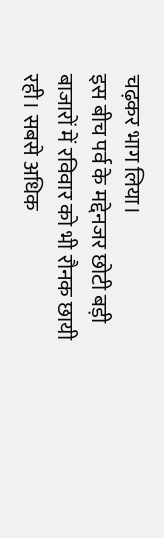चढ़कर भाग लिया।
इस बीच पर्व के मद्देनजर छोटी बड़ी बाजारों में रविवार को भी रौनक छायी रही। सबसे अधिक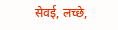सेवई, लच्छे,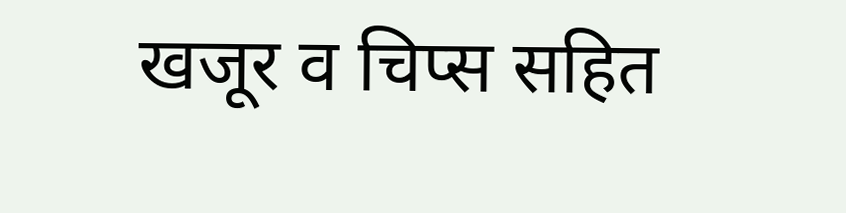खजूर व चिप्स सहित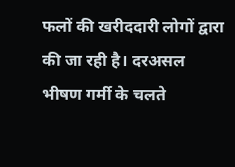फलों की खरीददारी लोगों द्वारा की जा रही है। दरअसल भीषण गर्मी के चलते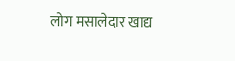लोग मसालेदार खाद्य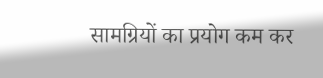सामग्रियों का प्रयोग कम कर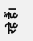रहे हैं।